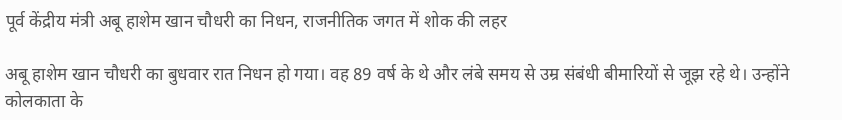पूर्व केंद्रीय मंत्री अबू हाशेम खान चौधरी का निधन, राजनीतिक जगत में शोक की लहर

अबू हाशेम खान चौधरी का बुधवार रात निधन हो गया। वह 89 वर्ष के थे और लंबे समय से उम्र संबंधी बीमारियों से जूझ रहे थे। उन्होंने कोलकाता के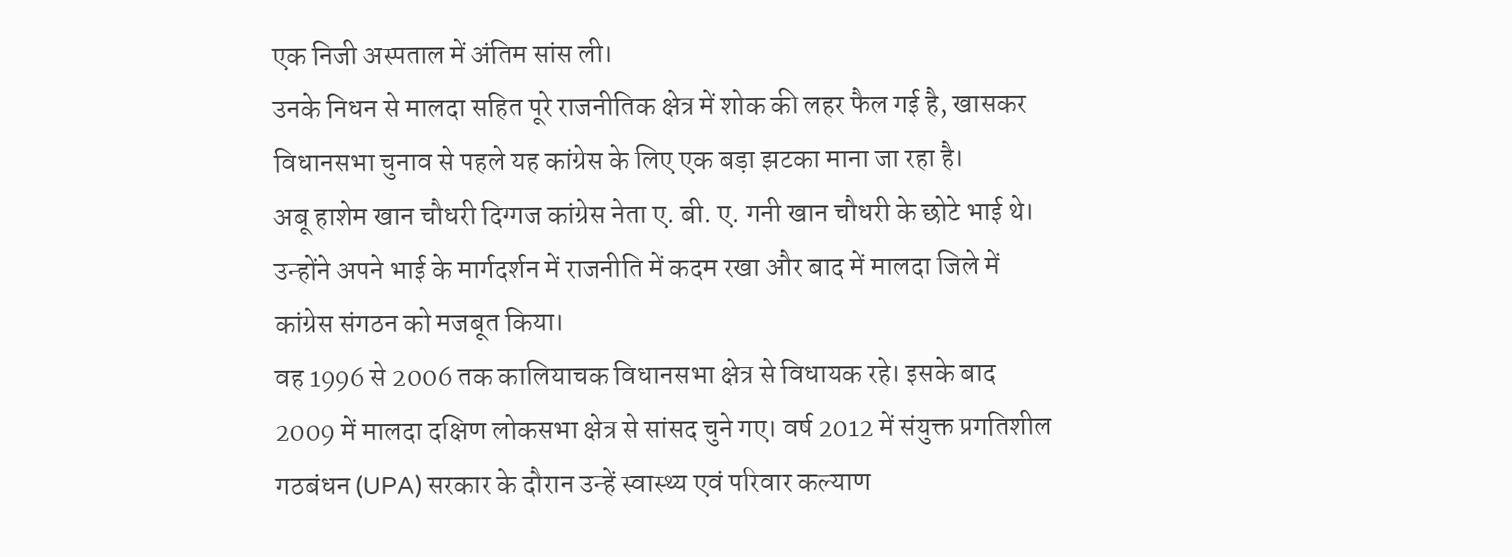एक निजी अस्पताल में अंतिम सांस ली।
उनके निधन से मालदा सहित पूरे राजनीतिक क्षेत्र में शोक की लहर फैल गई है, खासकर विधानसभा चुनाव से पहले यह कांग्रेस के लिए एक बड़ा झटका माना जा रहा है।
अबू हाशेम खान चौधरी दिग्गज कांग्रेस नेता ए. बी. ए. गनी खान चौधरी के छोटे भाई थे। उन्होंने अपने भाई के मार्गदर्शन में राजनीति में कदम रखा और बाद में मालदा जिले में कांग्रेस संगठन को मजबूत किया।
वह 1996 से 2006 तक कालियाचक विधानसभा क्षेत्र से विधायक रहे। इसके बाद 2009 में मालदा दक्षिण लोकसभा क्षेत्र से सांसद चुने गए। वर्ष 2012 में संयुक्त प्रगतिशील गठबंधन (UPA) सरकार के दौरान उन्हें स्वास्थ्य एवं परिवार कल्याण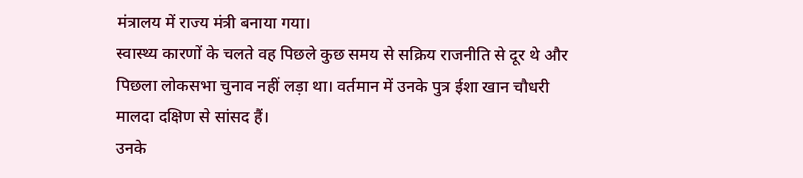मंत्रालय में राज्य मंत्री बनाया गया।
स्वास्थ्य कारणों के चलते वह पिछले कुछ समय से सक्रिय राजनीति से दूर थे और पिछला लोकसभा चुनाव नहीं लड़ा था। वर्तमान में उनके पुत्र ईशा खान चौधरी मालदा दक्षिण से सांसद हैं।
उनके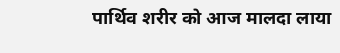पार्थिव शरीर को आज मालदा लाया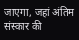जाएगा, जहां अंतिम संस्कार की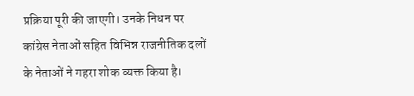प्रक्रिया पूरी की जाएगी। उनके निधन पर कांग्रेस नेताओं सहित विभिन्न राजनीतिक दलों के नेताओं ने गहरा शोक व्यक्त किया है।